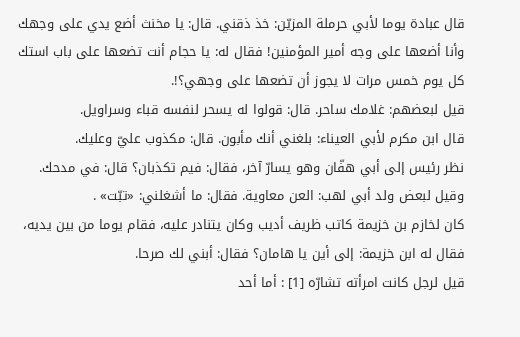قال عبادة يوما لأبي حرملة المزيّن: خذ ذقني. قال: يا مخنث أضع يدي على وجهك وأنا أضعها على وجه أمير المؤمنين! فقال له: يا حجام أنت تضعها على باب استك كل يوم خمس مرات لا يجوز أن تضعها على وجهي؟!.
قيل لبعضهم: غلامك ساحر. قال: قولوا له يسحر لنفسه قباء وسراويل.
قال ابن مكرم لأبي العيناء: بلغني أنك مأبون. قال: مكذوب عليّ وعليك.
نظر رئيس إلى أبي هفّان وهو يسارّ آخر، فقال: فيم تكذبان؟ قال: في مدحك.
وقيل لبعض ولد أبي لهب: العن معاوية. فقال: ما أشغلني: «تبّت» .
كان لخازم بن خزيمة كاتب ظريف أديب وكان يتنادر عليه، فقام يوما من بين يديه، فقال له ابن خزيمة: إلى أين يا هامان؟ فقال: أبني لك صرحا.
قيل لرجل كانت امرأته تشارّه [1] : أما أحد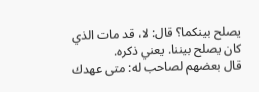يصلح بينكما؟ قال: لا، قد مات الذي كان يصلح بيننا. يعني ذكره.
قال بعضهم لصاحب له: متى عهدك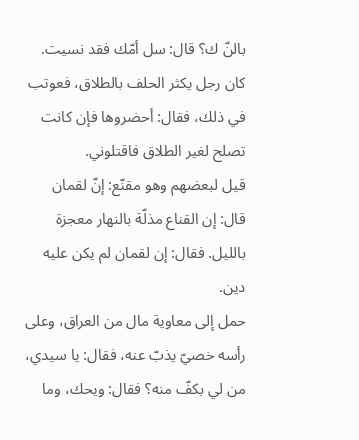بالنّ ك؟ قال: سل أمّك فقد نسيت.
كان رجل يكثر الحلف بالطلاق، فعوتب في ذلك، فقال: أحضروها فإن كانت تصلح لغير الطلاق فاقتلوني.
قيل لبعضهم وهو مقنّع: إنّ لقمان قال: إن القناع مذلّة بالنهار معجزة بالليل. فقال: إن لقمان لم يكن عليه دين.
حمل إلى معاوية مال من العراق، وعلى رأسه خصيّ يذبّ عنه، فقال: يا سيدي، من لي بكفّ منه؟ فقال: ويحك، وما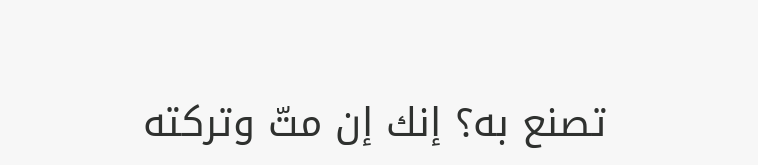تصنع به؟ إنك إن متّ وتركته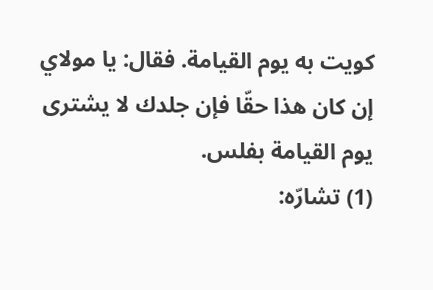كويت به يوم القيامة. فقال: يا مولاي إن كان هذا حقّا فإن جلدك لا يشترى يوم القيامة بفلس.
(1) تشارّه: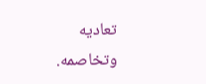تعاديه وتخاصمه.